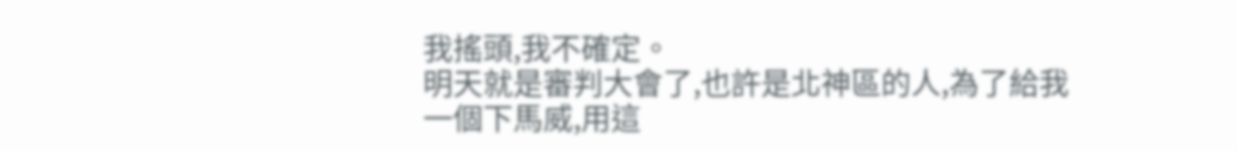我搖頭,我不確定。
明天就是審判大會了,也許是北神區的人,為了給我一個下馬威,用這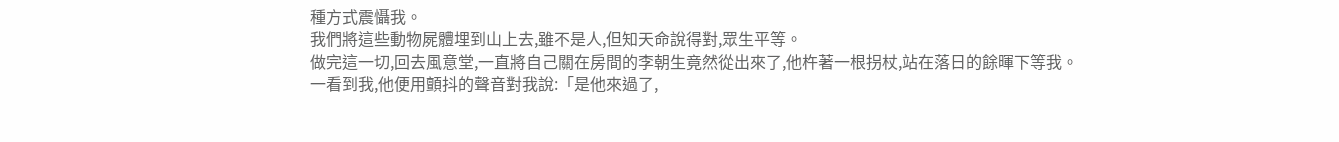種方式震懾我。
我們將這些動物屍體埋到山上去,雖不是人,但知天命說得對,眾生平等。
做完這一切,回去風意堂,一直將自己關在房間的李朝生竟然從出來了,他杵著一根拐杖,站在落日的餘暉下等我。
一看到我,他便用顫抖的聲音對我說:「是他來過了,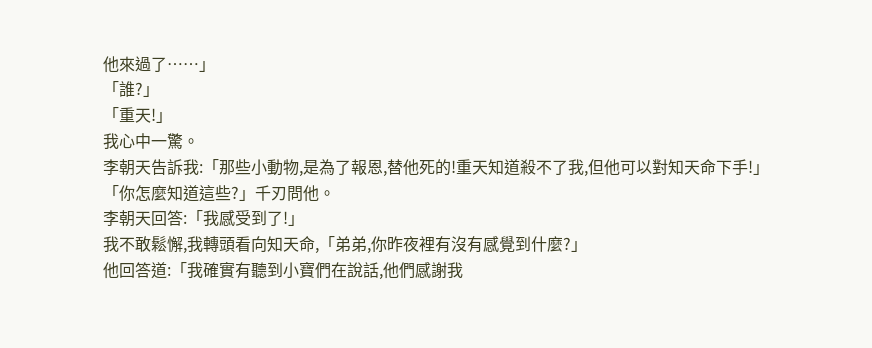他來過了……」
「誰?」
「重天!」
我心中一驚。
李朝天告訴我:「那些小動物,是為了報恩,替他死的!重天知道殺不了我,但他可以對知天命下手!」
「你怎麼知道這些?」千刃問他。
李朝天回答:「我感受到了!」
我不敢鬆懈,我轉頭看向知天命,「弟弟,你昨夜裡有沒有感覺到什麼?」
他回答道:「我確實有聽到小寶們在說話,他們感謝我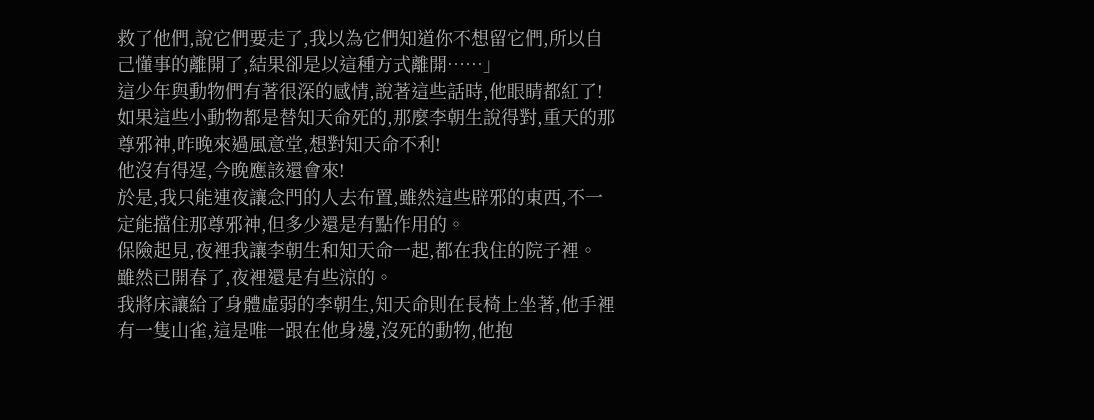救了他們,說它們要走了,我以為它們知道你不想留它們,所以自己懂事的離開了,結果卻是以這種方式離開……」
這少年與動物們有著很深的感情,說著這些話時,他眼睛都紅了!
如果這些小動物都是替知天命死的,那麼李朝生說得對,重天的那尊邪神,昨晚來過風意堂,想對知天命不利!
他沒有得逞,今晚應該還會來!
於是,我只能連夜讓念門的人去布置,雖然這些辟邪的東西,不一定能擋住那尊邪神,但多少還是有點作用的。
保險起見,夜裡我讓李朝生和知天命一起,都在我住的院子裡。
雖然已開春了,夜裡還是有些涼的。
我將床讓給了身體虛弱的李朝生,知天命則在長椅上坐著,他手裡有一隻山雀,這是唯一跟在他身邊,沒死的動物,他抱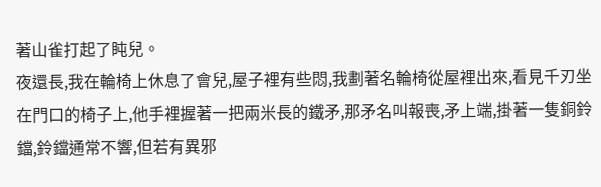著山雀打起了盹兒。
夜還長,我在輪椅上休息了會兒,屋子裡有些悶,我劃著名輪椅從屋裡出來,看見千刃坐在門口的椅子上,他手裡握著一把兩米長的鐵矛,那矛名叫報喪,矛上端,掛著一隻銅鈴鐺,鈴鐺通常不響,但若有異邪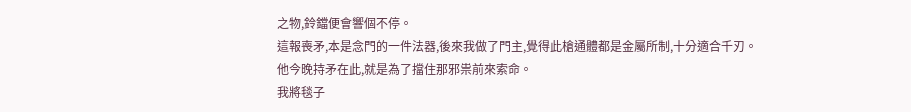之物,鈴鐺便會響個不停。
這報喪矛,本是念門的一件法器,後來我做了門主,覺得此槍通體都是金屬所制,十分適合千刃。
他今晚持矛在此,就是為了擋住那邪祟前來索命。
我將毯子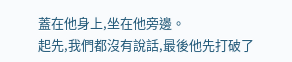蓋在他身上,坐在他旁邊。
起先,我們都沒有說話,最後他先打破了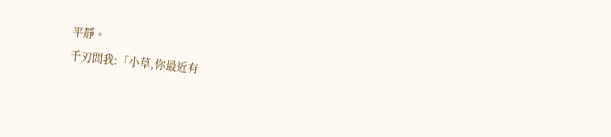平靜。
千刃問我:「小草,你最近有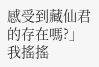感受到藏仙君的存在嗎?」
我搖搖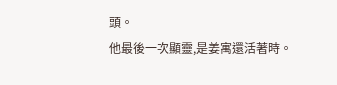頭。
他最後一次顯靈,是姜寓還活著時。